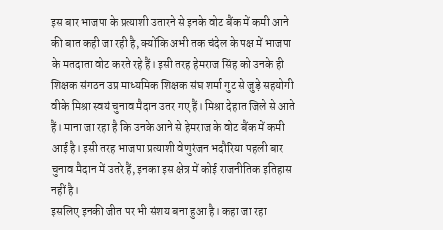इस बार भाजपा के प्रत्याशी उतारने से इनके वोट बैंक में कमी आने की बात कही जा रही है, क्योंकि अभी तक चंदेल के पक्ष में भाजपा के मतदाता वोट करते रहे हैं। इसी तरह हेमराज सिंह को उनके ही शिक्षक संगठन उप्र माध्यमिक शिक्षक संघ शर्मा गुट से जुड़े सहयोगी वीके मिश्रा स्वयं चुनाव मैदान उतर गए हैं। मिश्रा देहात जिले से आते हैं। माना जा रहा है कि उनके आने से हेमराज के वोट बैंक में कमी आई है। इसी तरह भाजपा प्रत्याशी वेणुरंजन भदौरिया पहली बार चुनाव मैदान में उतरे हैं, इनका इस क्षेत्र में कोई राजनीतिक इतिहास नहीं है।
इसलिए इनकी जीत पर भी संशय बना हुआ है। कहा जा रहा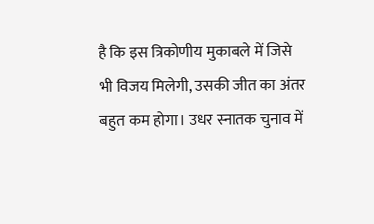है कि इस त्रिकोणीय मुकाबले में जिसे भी विजय मिलेगी, उसकी जीत का अंतर बहुत कम होगा। उधर स्नातक चुनाव में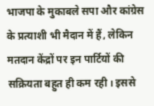भाजपा के मुकाबले सपा और कांग्रेस के प्रत्याशी भी मैदान में हैं, लेकिन मतदान केंद्रों पर इन पार्टियों की सक्रियता बहुत ही कम रही। इससे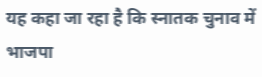यह कहा जा रहा है कि स्नातक चुनाव में भाजपा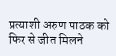प्रत्याशी अरुण पाठक को फिर से जीत मिलने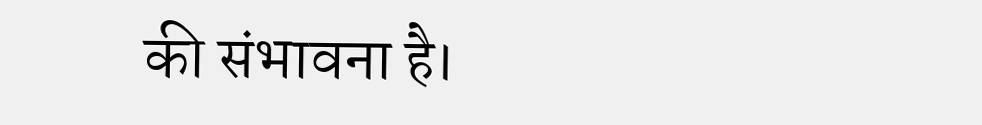की संभावना है।